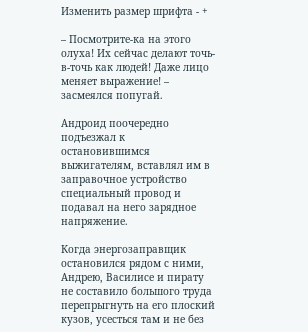Изменить размер шрифта - +

– Посмотрите-ка на этого олуха! Их сейчас делают точь-в-точь как людей! Даже лицо меняет выражение! – засмеялся попугай.

Андроид поочередно подъезжал к остановившимся выжигателям, вставлял им в заправочное устройство специальный провод и подавал на него зарядное напряжение.

Когда энергозаправщик остановился рядом с ними, Андрею, Василисе и пирату не составило большого труда перепрыгнуть на его плоский кузов, усесться там и не без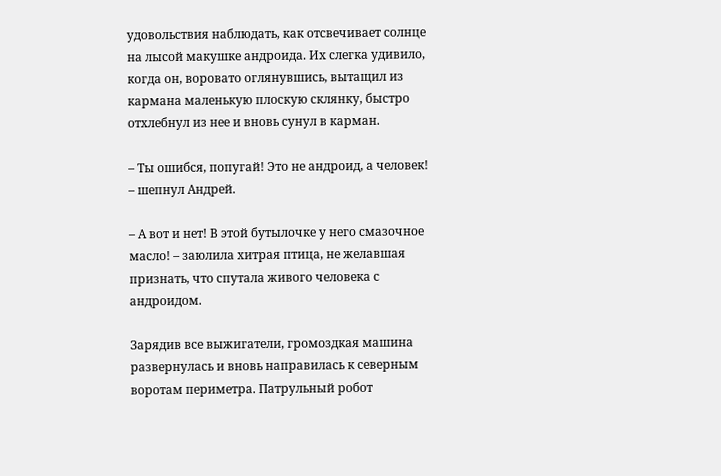удовольствия наблюдать, как отсвечивает солнце на лысой макушке андроида. Их слегка удивило, когда он, воровато оглянувшись, вытащил из кармана маленькую плоскую склянку, быстро отхлебнул из нее и вновь сунул в карман.

– Ты ошибся, попугай! Это не андроид, а человек! – шепнул Андрей.

– А вот и нет! В этой бутылочке у него смазочное масло! – заюлила хитрая птица, не желавшая признать, что спутала живого человека с андроидом.

Зарядив все выжигатели, громоздкая машина развернулась и вновь направилась к северным воротам периметра. Патрульный робот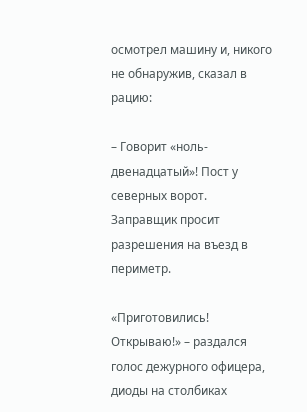осмотрел машину и, никого не обнаружив, сказал в рацию:

– Говорит «ноль-двенадцатый»! Пост у северных ворот. Заправщик просит разрешения на въезд в периметр.

«Приготовились! Открываю!» – раздался голос дежурного офицера, диоды на столбиках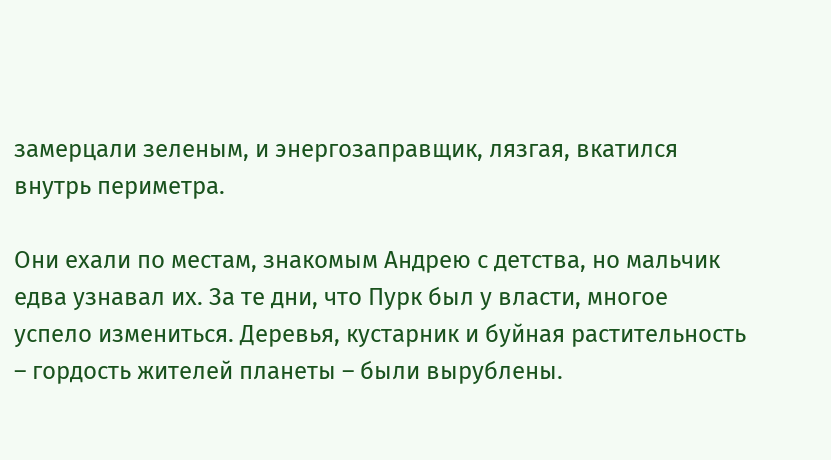замерцали зеленым, и энергозаправщик, лязгая, вкатился внутрь периметра.

Они ехали по местам, знакомым Андрею с детства, но мальчик едва узнавал их. За те дни, что Пурк был у власти, многое успело измениться. Деревья, кустарник и буйная растительность – гордость жителей планеты – были вырублены.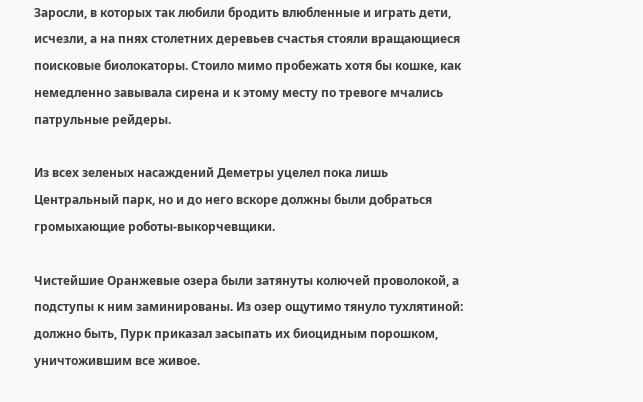Заросли, в которых так любили бродить влюбленные и играть дети, исчезли, а на пнях столетних деревьев счастья стояли вращающиеся поисковые биолокаторы. Стоило мимо пробежать хотя бы кошке, как немедленно завывала сирена и к этому месту по тревоге мчались патрульные рейдеры.

Из всех зеленых насаждений Деметры уцелел пока лишь Центральный парк, но и до него вскоре должны были добраться громыхающие роботы-выкорчевщики.

Чистейшие Оранжевые озера были затянуты колючей проволокой, а подступы к ним заминированы. Из озер ощутимо тянуло тухлятиной: должно быть, Пурк приказал засыпать их биоцидным порошком, уничтожившим все живое.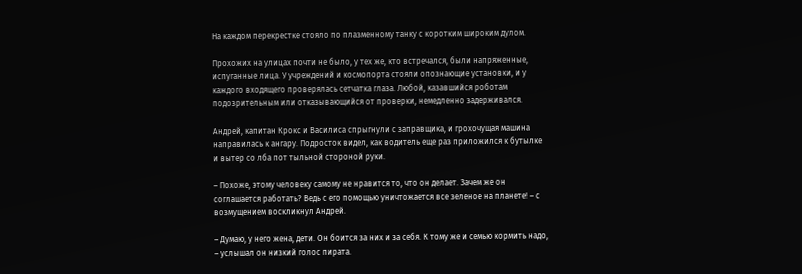На каждом перекрестке стояло по плазменному танку с коротким широким дулом.

Прохожих на улицах почти не было, у тех же, кто встречался, были напряженные, испуганные лица. У учреждений и космопорта стояли опознающие установки, и у каждого входящего проверялась сетчатка глаза. Любой, казавшийся роботам подозрительным или отказывающийся от проверки, немедленно задерживался.

Андрей, капитан Крокс и Василиса спрыгнули с заправщика, и грохочущая машина направилась к ангару. Подросток видел, как водитель еще раз приложился к бутылке и вытер со лба пот тыльной стороной руки.

– Похоже, этому человеку самому не нравится то, что он делает. Зачем же он соглашается работать? Ведь с его помощью уничтожается все зеленое на планете! – с возмущением воскликнул Андрей.

– Думаю, у него жена, дети. Он боится за них и за себя. К тому же и семью кормить надо, – услышал он низкий голос пирата.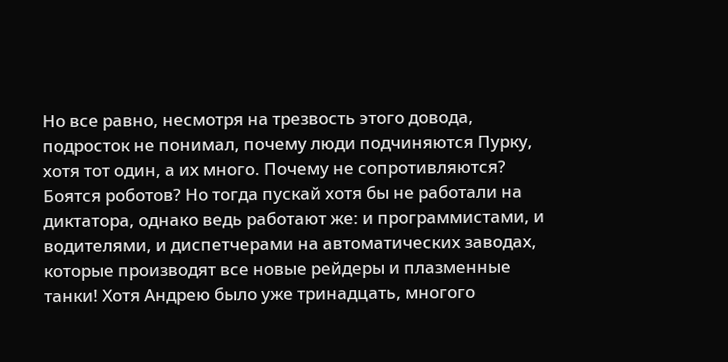Но все равно, несмотря на трезвость этого довода, подросток не понимал, почему люди подчиняются Пурку, хотя тот один, а их много. Почему не сопротивляются? Боятся роботов? Но тогда пускай хотя бы не работали на диктатора, однако ведь работают же: и программистами, и водителями, и диспетчерами на автоматических заводах, которые производят все новые рейдеры и плазменные танки! Хотя Андрею было уже тринадцать, многого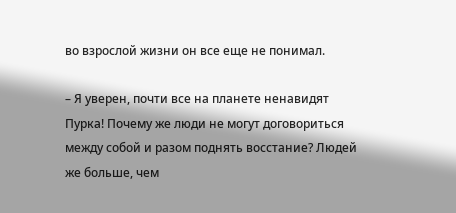во взрослой жизни он все еще не понимал.

– Я уверен, почти все на планете ненавидят Пурка! Почему же люди не могут договориться между собой и разом поднять восстание? Людей же больше, чем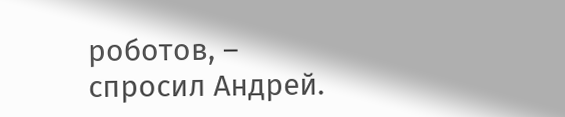роботов, – спросил Андрей.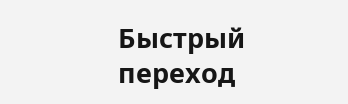Быстрый переход